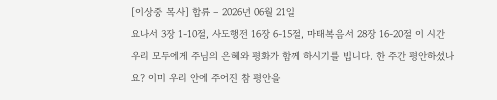[이상중 목사] 합류 – 2026년 06월 21일
요나서 3장 1-10절, 사도행전 16장 6-15절, 마태복음서 28장 16-20절 이 시간 우리 모두에게 주님의 은혜와 평화가 함께 하시기를 빕니다. 한 주간 평안하셨나요? 이미 우리 안에 주어진 참 평안을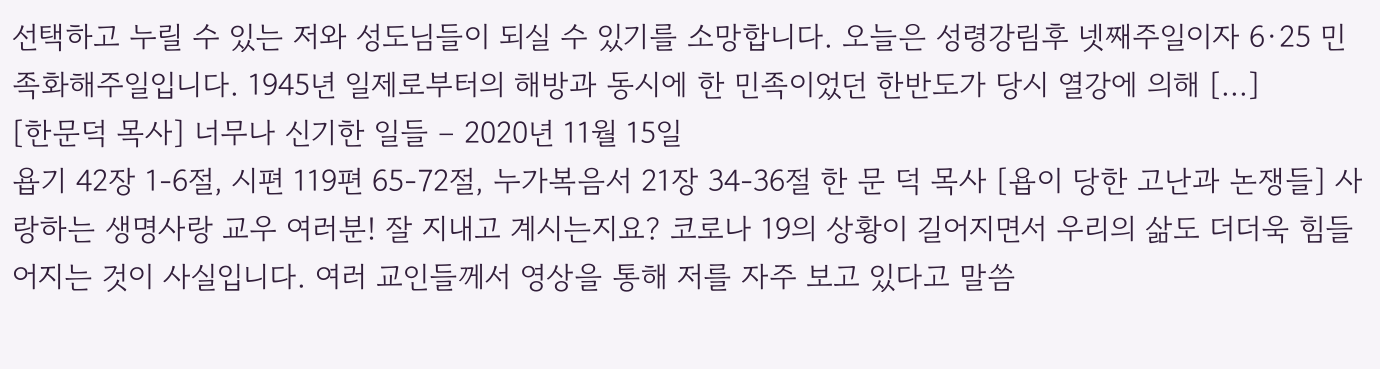선택하고 누릴 수 있는 저와 성도님들이 되실 수 있기를 소망합니다. 오늘은 성령강림후 넷째주일이자 6·25 민족화해주일입니다. 1945년 일제로부터의 해방과 동시에 한 민족이었던 한반도가 당시 열강에 의해 [...]
[한문덕 목사] 너무나 신기한 일들 – 2020년 11월 15일
욥기 42장 1-6절, 시편 119편 65-72절, 누가복음서 21장 34-36절 한 문 덕 목사 [욥이 당한 고난과 논쟁들] 사랑하는 생명사랑 교우 여러분! 잘 지내고 계시는지요? 코로나 19의 상황이 길어지면서 우리의 삶도 더더욱 힘들어지는 것이 사실입니다. 여러 교인들께서 영상을 통해 저를 자주 보고 있다고 말씀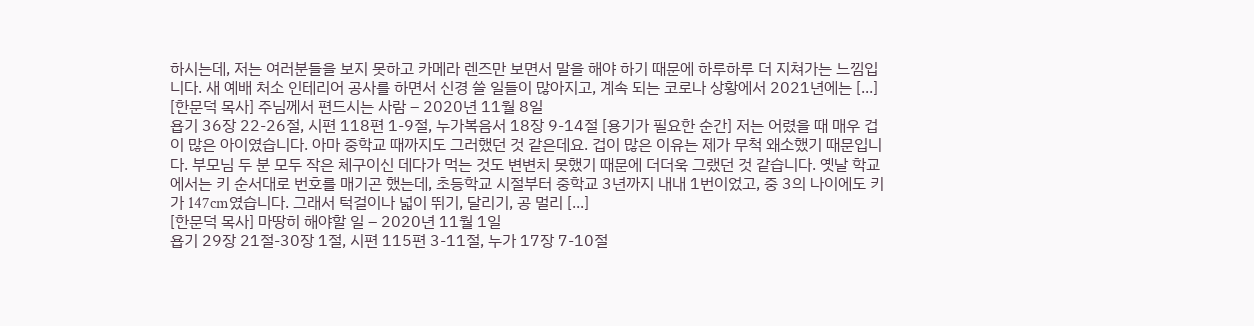하시는데, 저는 여러분들을 보지 못하고 카메라 렌즈만 보면서 말을 해야 하기 때문에 하루하루 더 지쳐가는 느낌입니다. 새 예배 처소 인테리어 공사를 하면서 신경 쓸 일들이 많아지고, 계속 되는 코로나 상황에서 2021년에는 [...]
[한문덕 목사] 주님께서 편드시는 사람 – 2020년 11월 8일
욥기 36장 22-26절, 시편 118편 1-9절, 누가복음서 18장 9-14절 [용기가 필요한 순간] 저는 어렸을 때 매우 겁이 많은 아이였습니다. 아마 중학교 때까지도 그러했던 것 같은데요. 겁이 많은 이유는 제가 무척 왜소했기 때문입니다. 부모님 두 분 모두 작은 체구이신 데다가 먹는 것도 변변치 못했기 때문에 더더욱 그랬던 것 같습니다. 옛날 학교에서는 키 순서대로 번호를 매기곤 했는데, 초등학교 시절부터 중학교 3년까지 내내 1번이었고, 중 3의 나이에도 키가 147cm였습니다. 그래서 턱걸이나 넓이 뛰기, 달리기, 공 멀리 [...]
[한문덕 목사] 마땅히 해야할 일 – 2020년 11월 1일
욥기 29장 21절-30장 1절, 시편 115편 3-11절, 누가 17장 7-10절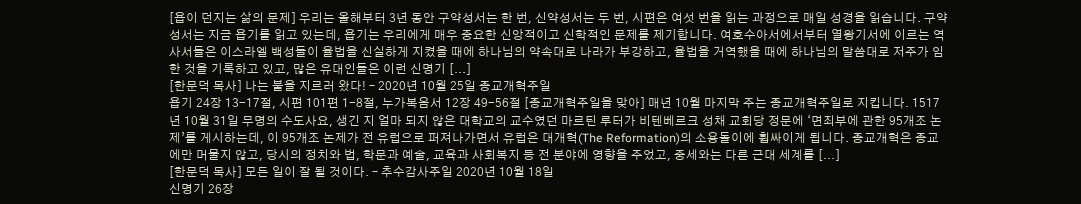[욥이 던지는 삶의 문제] 우리는 올해부터 3년 동안 구약성서는 한 번, 신약성서는 두 번, 시편은 여섯 번을 읽는 과정으로 매일 성경을 읽습니다. 구약성서는 지금 욥기를 읽고 있는데, 욥기는 우리에게 매우 중요한 신앙적이고 신학적인 문제를 제기합니다. 여호수아서에서부터 열왕기서에 이르는 역사서들은 이스라엘 백성들이 율법을 신실하게 지켰을 때에 하나님의 약속대로 나라가 부강하고, 율법을 거역했을 때에 하나님의 말씀대로 저주가 임한 것을 기록하고 있고, 많은 유대인들은 이런 신명기 [...]
[한문덕 목사] 나는 불을 지르러 왔다! – 2020년 10월 25일 종교개혁주일
욥기 24장 13-17절, 시편 101편 1-8절, 누가복음서 12장 49-56절 [종교개혁주일을 맞아] 매년 10월 마지막 주는 종교개혁주일로 지킵니다. 1517년 10월 31일 무명의 수도사요, 생긴 지 얼마 되지 않은 대학교의 교수였던 마르틴 루터가 비텐베르크 성채 교회당 정문에 ‘면죄부에 관한 95개조 논제’를 게시하는데, 이 95개조 논제가 전 유럽으로 퍼져나가면서 유럽은 대개혁(The Reformation)의 소용돌이에 휩싸이게 됩니다. 종교개혁은 종교에만 머물지 않고, 당시의 정치와 법, 학문과 예술, 교육과 사회복지 등 전 분야에 영향을 주었고, 중세와는 다른 근대 세계를 [...]
[한문덕 목사] 모든 일이 잘 될 것이다. – 추수감사주일 2020년 10월 18일
신명기 26장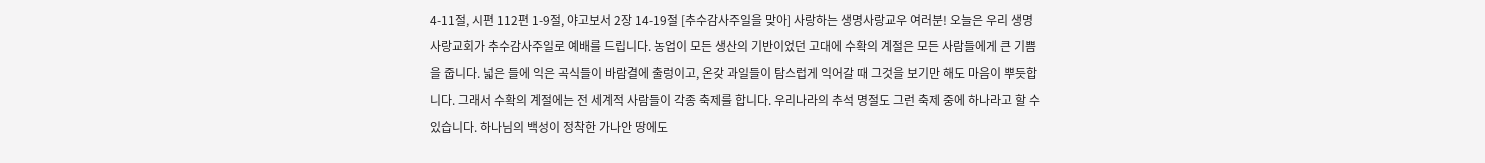4-11절, 시편 112편 1-9절, 야고보서 2장 14-19절 [추수감사주일을 맞아] 사랑하는 생명사랑교우 여러분! 오늘은 우리 생명사랑교회가 추수감사주일로 예배를 드립니다. 농업이 모든 생산의 기반이었던 고대에 수확의 계절은 모든 사람들에게 큰 기쁨을 줍니다. 넓은 들에 익은 곡식들이 바람결에 출렁이고, 온갖 과일들이 탐스럽게 익어갈 때 그것을 보기만 해도 마음이 뿌듯합니다. 그래서 수확의 계절에는 전 세계적 사람들이 각종 축제를 합니다. 우리나라의 추석 명절도 그런 축제 중에 하나라고 할 수 있습니다. 하나님의 백성이 정착한 가나안 땅에도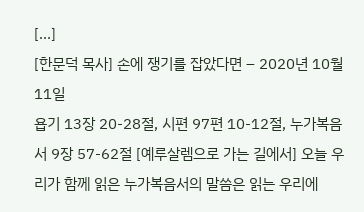[...]
[한문덕 목사] 손에 쟁기를 잡았다면 – 2020년 10월 11일
욥기 13장 20-28절, 시편 97편 10-12절, 누가복음서 9장 57-62절 [예루살렘으로 가는 길에서] 오늘 우리가 함께 읽은 누가복음서의 말씀은 읽는 우리에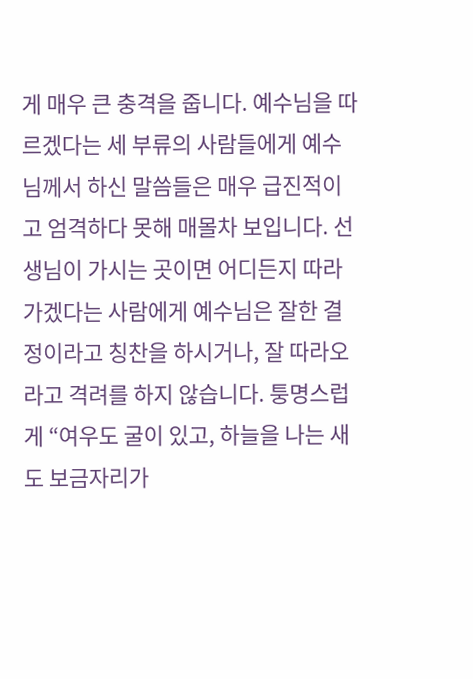게 매우 큰 충격을 줍니다. 예수님을 따르겠다는 세 부류의 사람들에게 예수님께서 하신 말씀들은 매우 급진적이고 엄격하다 못해 매몰차 보입니다. 선생님이 가시는 곳이면 어디든지 따라가겠다는 사람에게 예수님은 잘한 결정이라고 칭찬을 하시거나, 잘 따라오라고 격려를 하지 않습니다. 퉁명스럽게 “여우도 굴이 있고, 하늘을 나는 새도 보금자리가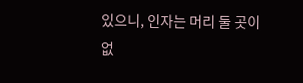있으니, 인자는 머리 둘 곳이 없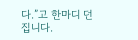다.”고 한마디 던집니다.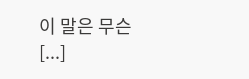이 말은 무슨 [...]